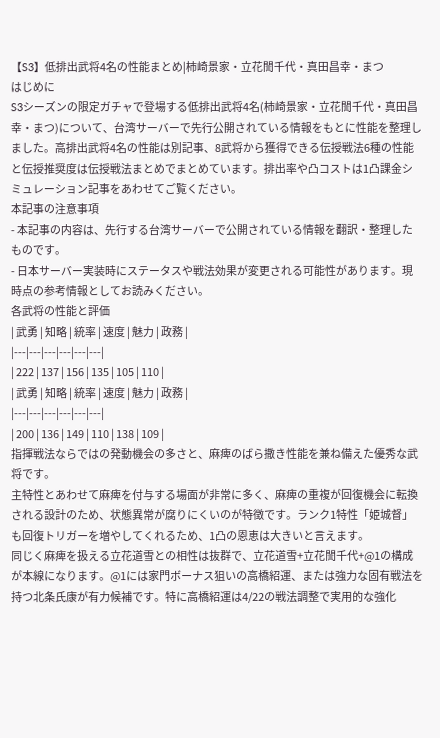【S3】低排出武将4名の性能まとめ|柿崎景家・立花誾千代・真田昌幸・まつ
はじめに
S3シーズンの限定ガチャで登場する低排出武将4名(柿崎景家・立花誾千代・真田昌幸・まつ)について、台湾サーバーで先行公開されている情報をもとに性能を整理しました。高排出武将4名の性能は別記事、8武将から獲得できる伝授戦法6種の性能と伝授推奨度は伝授戦法まとめでまとめています。排出率や凸コストは1凸課金シミュレーション記事をあわせてご覧ください。
本記事の注意事項
- 本記事の内容は、先行する台湾サーバーで公開されている情報を翻訳・整理したものです。
- 日本サーバー実装時にステータスや戦法効果が変更される可能性があります。現時点の参考情報としてお読みください。
各武将の性能と評価
| 武勇 | 知略 | 統率 | 速度 | 魅力 | 政務 |
|---|---|---|---|---|---|
| 222 | 137 | 156 | 135 | 105 | 110 |
| 武勇 | 知略 | 統率 | 速度 | 魅力 | 政務 |
|---|---|---|---|---|---|
| 200 | 136 | 149 | 110 | 138 | 109 |
指揮戦法ならではの発動機会の多さと、麻痺のばら撒き性能を兼ね備えた優秀な武将です。
主特性とあわせて麻痺を付与する場面が非常に多く、麻痺の重複が回復機会に転換される設計のため、状態異常が腐りにくいのが特徴です。ランク1特性「姫城督」も回復トリガーを増やしてくれるため、1凸の恩恵は大きいと言えます。
同じく麻痺を扱える立花道雪との相性は抜群で、立花道雪+立花誾千代+@1の構成が本線になります。@1には家門ボーナス狙いの高橋紹運、または強力な固有戦法を持つ北条氏康が有力候補です。特に高橋紹運は4/22の戦法調整で実用的な強化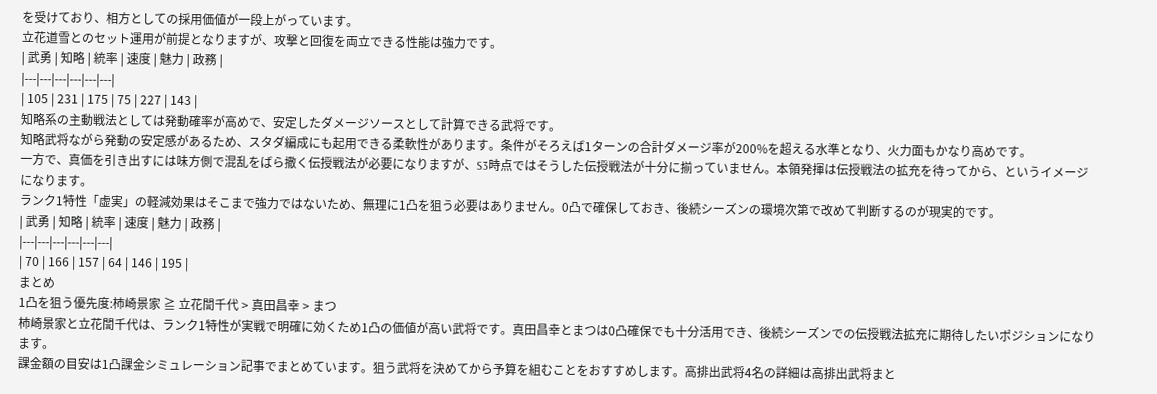を受けており、相方としての採用価値が一段上がっています。
立花道雪とのセット運用が前提となりますが、攻撃と回復を両立できる性能は強力です。
| 武勇 | 知略 | 統率 | 速度 | 魅力 | 政務 |
|---|---|---|---|---|---|
| 105 | 231 | 175 | 75 | 227 | 143 |
知略系の主動戦法としては発動確率が高めで、安定したダメージソースとして計算できる武将です。
知略武将ながら発動の安定感があるため、スタダ編成にも起用できる柔軟性があります。条件がそろえば1ターンの合計ダメージ率が200%を超える水準となり、火力面もかなり高めです。
一方で、真価を引き出すには味方側で混乱をばら撒く伝授戦法が必要になりますが、S3時点ではそうした伝授戦法が十分に揃っていません。本領発揮は伝授戦法の拡充を待ってから、というイメージになります。
ランク1特性「虚実」の軽減効果はそこまで強力ではないため、無理に1凸を狙う必要はありません。0凸で確保しておき、後続シーズンの環境次第で改めて判断するのが現実的です。
| 武勇 | 知略 | 統率 | 速度 | 魅力 | 政務 |
|---|---|---|---|---|---|
| 70 | 166 | 157 | 64 | 146 | 195 |
まとめ
1凸を狙う優先度:柿崎景家 ≧ 立花誾千代 > 真田昌幸 > まつ
柿崎景家と立花誾千代は、ランク1特性が実戦で明確に効くため1凸の価値が高い武将です。真田昌幸とまつは0凸確保でも十分活用でき、後続シーズンでの伝授戦法拡充に期待したいポジションになります。
課金額の目安は1凸課金シミュレーション記事でまとめています。狙う武将を決めてから予算を組むことをおすすめします。高排出武将4名の詳細は高排出武将まと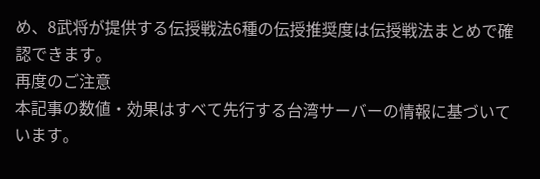め、8武将が提供する伝授戦法6種の伝授推奨度は伝授戦法まとめで確認できます。
再度のご注意
本記事の数値・効果はすべて先行する台湾サーバーの情報に基づいています。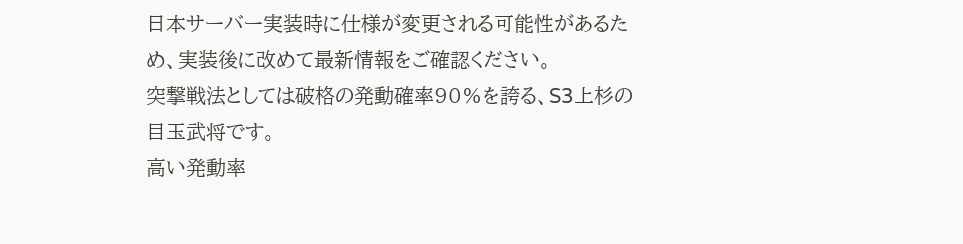日本サーバー実装時に仕様が変更される可能性があるため、実装後に改めて最新情報をご確認ください。
突撃戦法としては破格の発動確率90%を誇る、S3上杉の目玉武将です。
高い発動率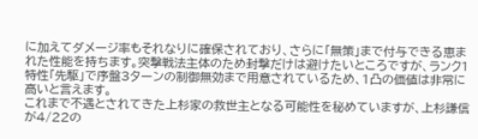に加えてダメージ率もそれなりに確保されており、さらに「無策」まで付与できる恵まれた性能を持ちます。突撃戦法主体のため封撃だけは避けたいところですが、ランク1特性「先駆」で序盤3ターンの制御無効まで用意されているため、1凸の価値は非常に高いと言えます。
これまで不遇とされてきた上杉家の救世主となる可能性を秘めていますが、上杉謙信が4/22の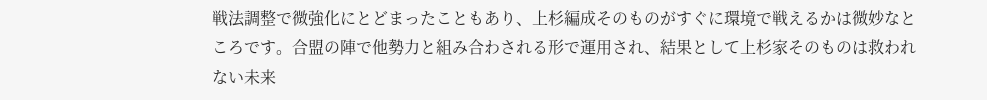戦法調整で微強化にとどまったこともあり、上杉編成そのものがすぐに環境で戦えるかは微妙なところです。合盟の陣で他勢力と組み合わされる形で運用され、結果として上杉家そのものは救われない未来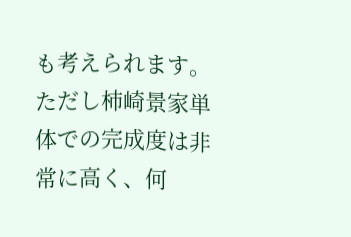も考えられます。
ただし柿崎景家単体での完成度は非常に高く、何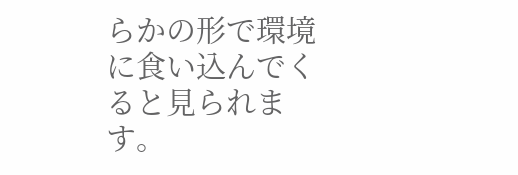らかの形で環境に食い込んでくると見られます。